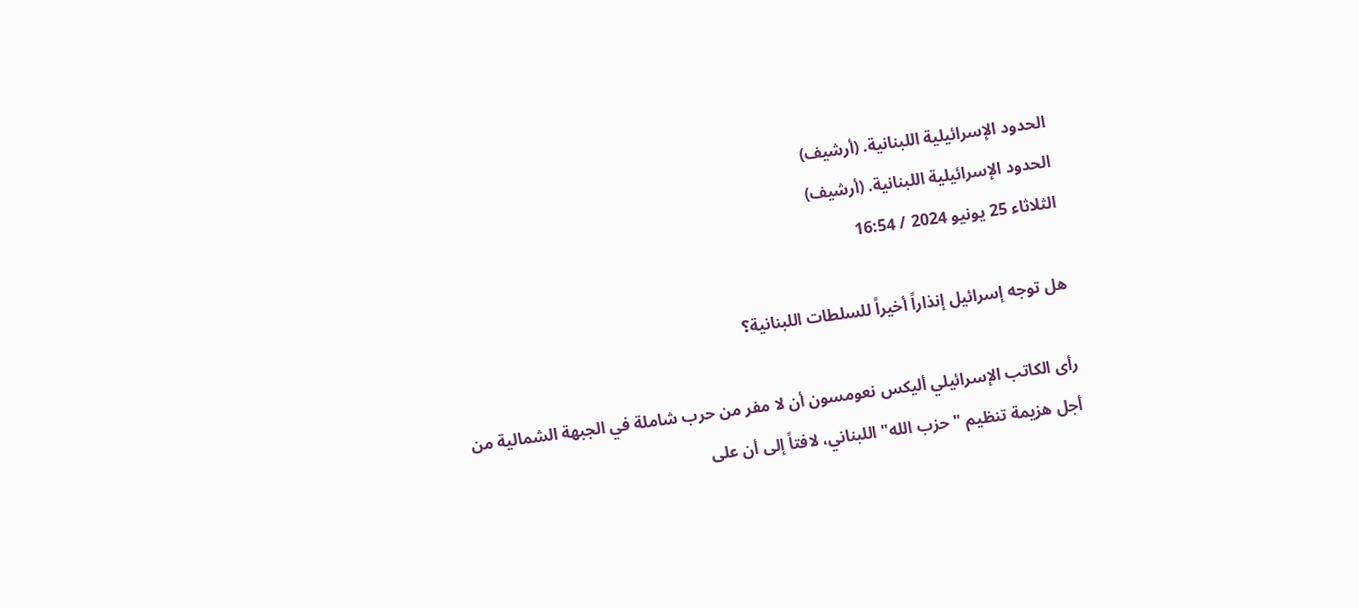الحدود الإسرائيلية اللبنانية. (أرشيف)
الحدود الإسرائيلية اللبنانية. (أرشيف)
الثلاثاء 25 يونيو 2024 / 16:54

هل توجه إسرائيل إنذاراً أخيراً للسلطات اللبنانية؟

رأى الكاتب الإسرائيلي أليكس نعومسون أن لا مفر من حرب شاملة في الجبهة الشمالية من أجل هزيمة تنظيم "حزب الله" اللبناني، لافتاً إلى أن على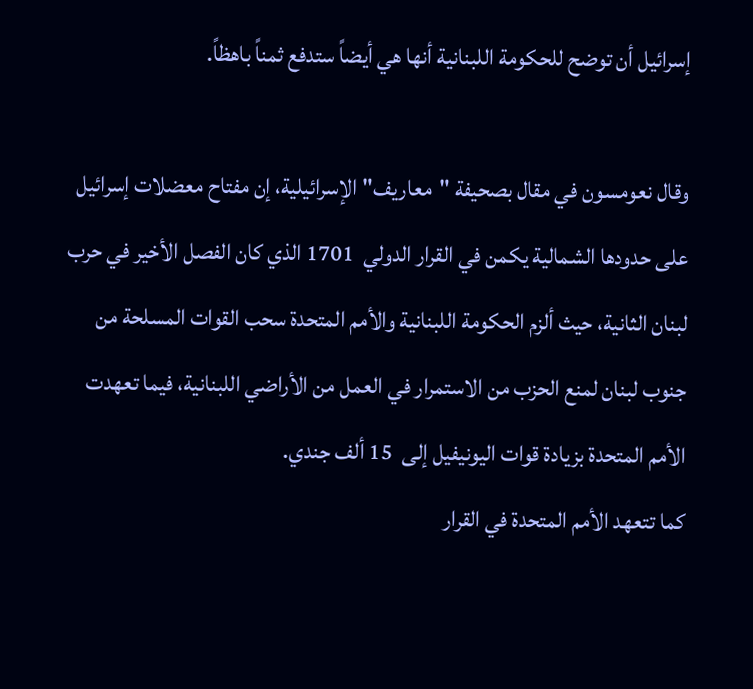إسرائيل أن توضح للحكومة اللبنانية أنها هي أيضاً ستدفع ثمناً باهظاً.

وقال نعومسون في مقال بصحيفة "معاريف" الإسرائيلية، إن مفتاح معضلات إسرائيل على حدودها الشمالية يكمن في القرار الدولي  1701 الذي كان الفصل الأخير في حرب لبنان الثانية، حيث ألزم الحكومة اللبنانية والأمم المتحدة سحب القوات المسلحة من جنوب لبنان لمنع الحزب من الاستمرار في العمل من الأراضي اللبنانية، فيما تعهدت الأمم المتحدة بزيادة قوات اليونيفيل إلى  15 ألف جندي.
كما تتعهد الأمم المتحدة في القرار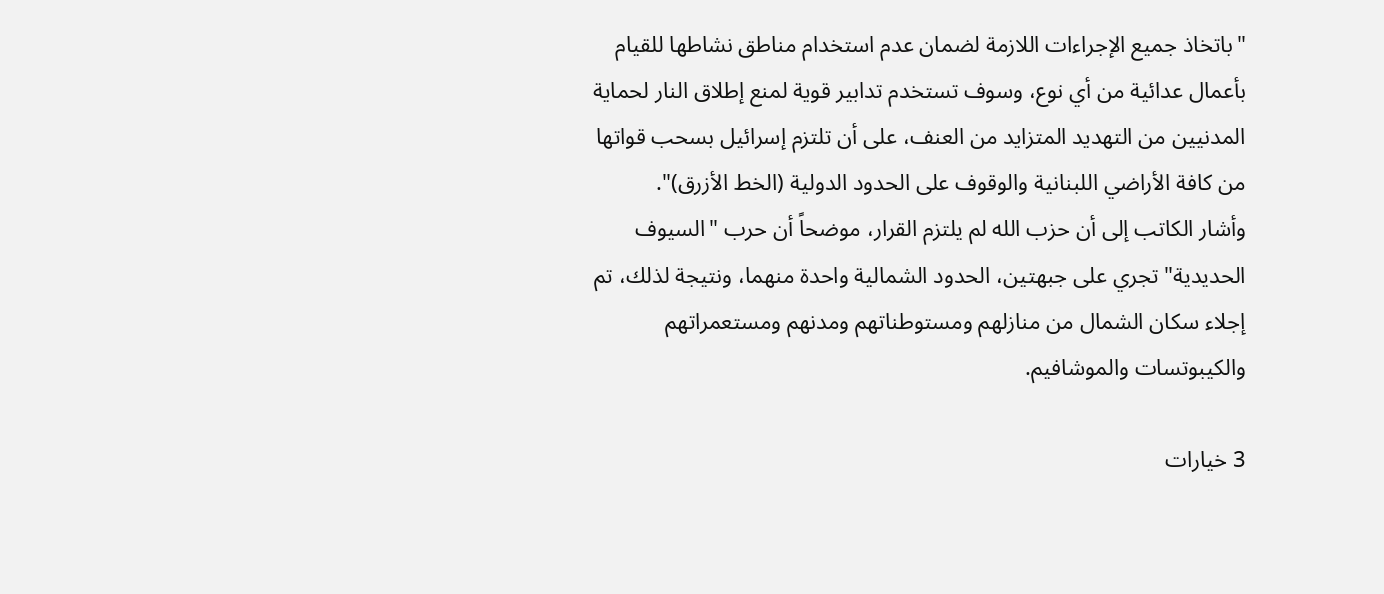"باتخاذ جميع الإجراءات اللازمة لضمان عدم استخدام مناطق نشاطها للقيام بأعمال عدائية من أي نوع، وسوف تستخدم تدابير قوية لمنع إطلاق النار لحماية المدنيين من التهديد المتزايد من العنف، على أن تلتزم إسرائيل بسحب قواتها من كافة الأراضي اللبنانية والوقوف على الحدود الدولية (الخط الأزرق)".
وأشار الكاتب إلى أن حزب الله لم يلتزم القرار، موضحاً أن حرب "السيوف الحديدية" تجري على جبهتين، الحدود الشمالية واحدة منهما، ونتيجة لذلك، تم إجلاء سكان الشمال من منازلهم ومستوطناتهم ومدنهم ومستعمراتهم والكيبوتسات والموشافيم.

3 خيارات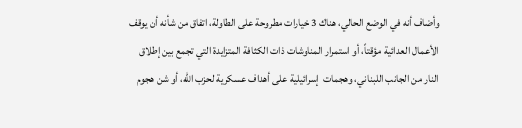وأضاف أنه في الوضع الحالي، هناك 3 خيارات مطروحة على الطاولة، اتفاق من شأنه أن يوقف الأعمال العدائية مؤقتاً، أو استمرار المناوشات ذات الكثافة المتزايدة التي تجمع بين إطلاق النار من الجانب اللبناني، وهجمات  إسرائيلية على أهداف عسكرية لحزب الله، أو شن هجوم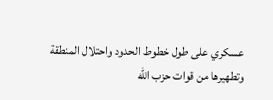عسكري على طول خطوط الحدود واحتلال المنطقة وتطهيرها من قوات حزب الله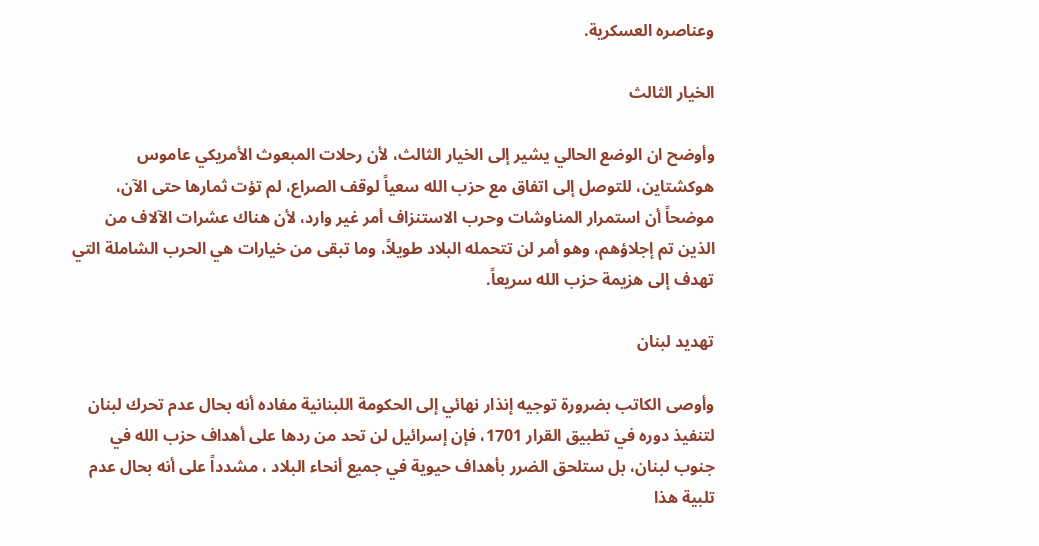وعناصره العسكرية.

الخيار الثالث

وأوضح ان الوضع الحالي يشير إلى الخيار الثالث، لأن رحلات المبعوث الأمريكي عاموس هوكشتاين، للتوصل إلى اتفاق مع حزب الله سعياً لوقف الصراع، لم تؤت ثمارها حتى الآن، موضحاً أن استمرار المناوشات وحرب الاستنزاف أمر غير وارد، لأن هناك عشرات الآلاف من الذين تم إجلاؤهم، وهو أمر لن تتحمله البلاد طويلاً، وما تبقى من خيارات هي الحرب الشاملة التي تهدف إلى هزيمة حزب الله سريعاً.

تهديد لبنان

وأوصى الكاتب بضرورة توجيه إنذار نهائي إلى الحكومة اللبنانية مفاده أنه بحال عدم تحرك لبنان لتنفيذ دوره في تطبيق القرار 1701، فإن إسرائيل لن تحد من ردها على أهداف حزب الله في جنوب لبنان، بل ستلحق الضرر بأهداف حيوية في جميع أنحاء البلاد ، مشدداً على أنه بحال عدم تلبية هذا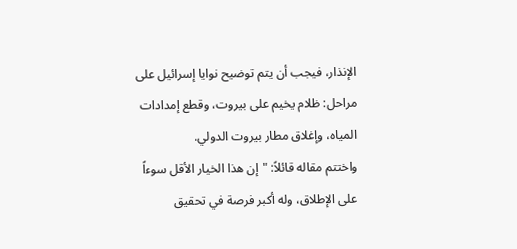الإنذار، فيجب أن يتم توضيح نوايا إسرائيل على مراحل: ظلام يخيم على بيروت، وقطع إمدادات المياه، وإغلاق مطار بيروت الدولي.
واختتم مقاله قائلاً: "إن هذا الخيار الأقل سوءاً على الإطلاق، وله أكبر فرصة في تحقيق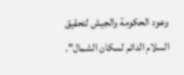وعود الحكومة والجيش لتحقيق السلام الدائم لسكان الشمال".